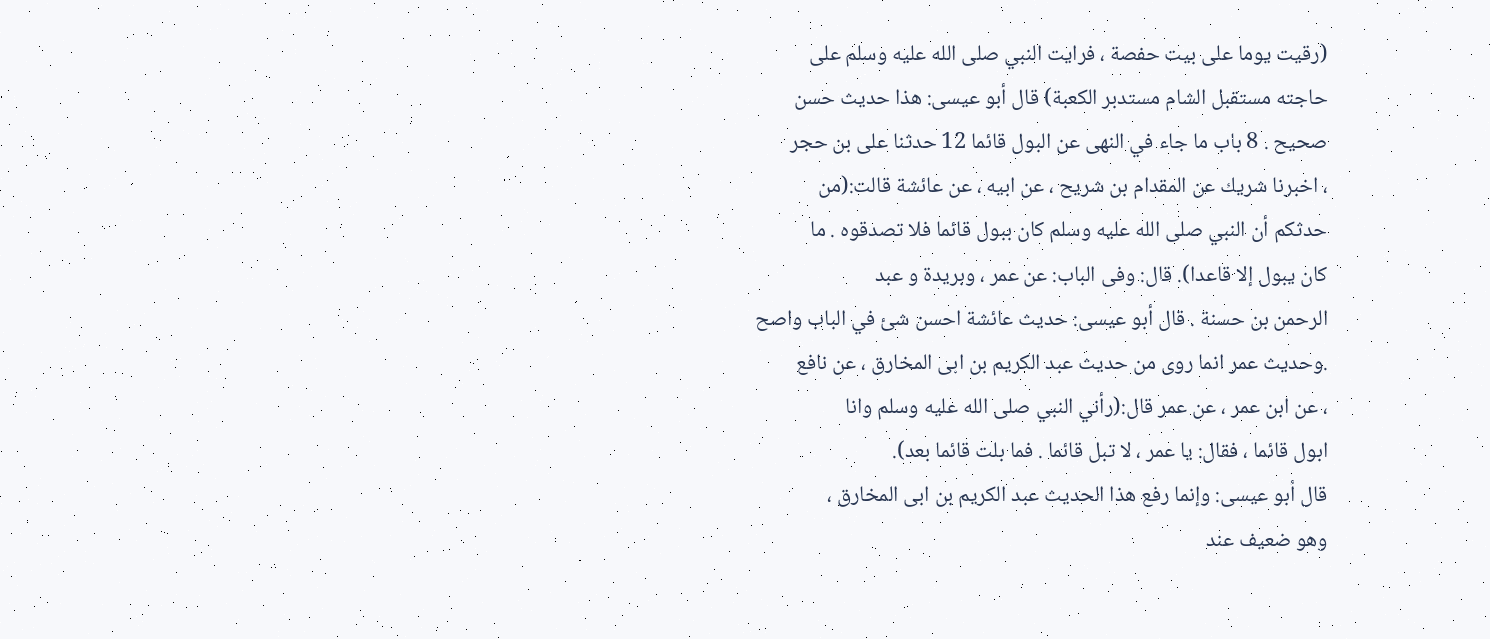(رقيت يوما على بيت حفصة ، فرايت النبي صلى الله عليه وسلم على
حاجته مستقبل الشام مستدبر الكعبة) قال أبو عيسى: هذا حديث حسن
صحيح . 8 باب ما جاء في النهى عن البول قائما 12 حدثنا على بن حجر
، اخبرنا شريك عن المقدام بن شريح ، عن ابيه ، عن عائشة قالت:(من
حدثكم أن النبي صلى الله عليه وسلم كان ببول قائما فلا تصدقوه . ما
كان يبول إلا قاعدا). قال: وفى الباب: عن عمر ، وبريدة و عبد
الرحمن بن حسنة . قال أبو عيسى: حديث عائشة احسن شئ في الباب واصح
.وحديث عمر انما روى من حديث عبد الكريم بن ابى المخارق ، عن نافع
، عن ابن عمر ، عن عمر قال:(رأني النبي صلى الله عليه وسلم وانا
ابول قائما ، فقال: يا عمر ، لا تبل قائما . فما بلت قائما بعد).
قال أبو عيسى: وإنما رفع هذا الحديث عبد الكريم بن ابى المخارق ،
وهو ضعيف عند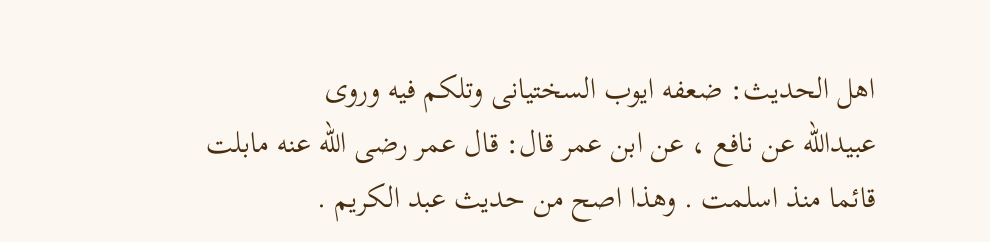اهل الحديث: ضعفه ايوب السختيانى وتلكم فيه وروى
عبيدالله عن نافع ، عن ابن عمر قال: قال عمر رضى الله عنه مابلت
قائما منذ اسلمت . وهذا اصح من حديث عبد الكريم .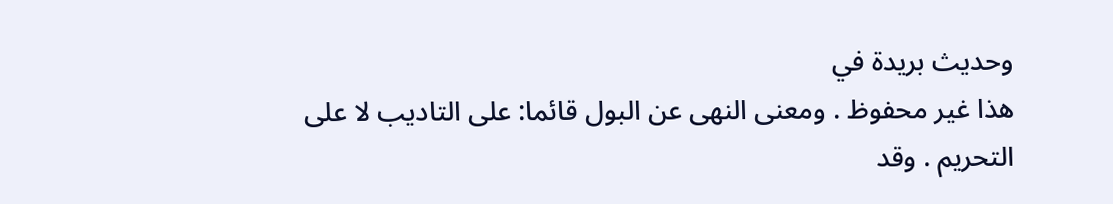وحديث بريدة في
هذا غير محفوظ . ومعنى النهى عن البول قائما: على التاديب لا على
التحريم . وقد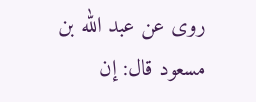روى عن عبد الله بن مسعود قال: إن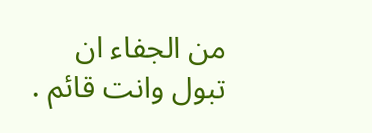من الجفاء ان
تبول وانت قائم .